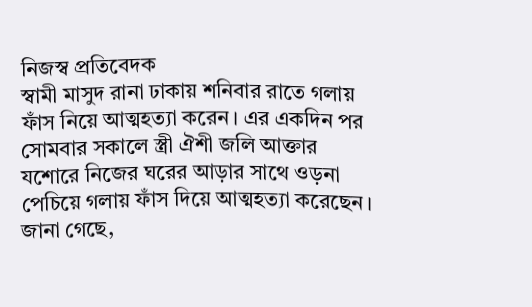নিজস্ব প্রতিবেদক
স্বামী মাসুদ রানা ঢাকায় শনিবার রাতে গলায় ফাঁস নিয়ে আত্মহত্যা করেন। এর একদিন পর সোমবার সকালে স্ত্রী ঐশী জলি আক্তার যশোরে নিজের ঘরের আড়ার সাথে ওড়না পেচিয়ে গলায় ফাঁস দিয়ে আত্মহত্যা করেছেন।
জানা গেছে,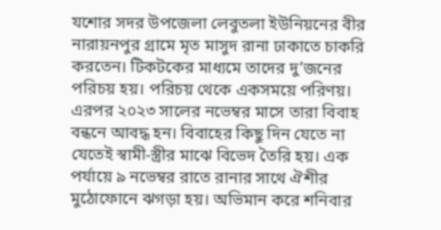যশোর সদর উপজেলা লেবুতলা ইউনিয়নের বীর নারায়নপুর গ্রামে মৃত মাসুদ রানা ঢাকাতে চাকরি করতেন। টিকটকের মাধ্যমে তাদের দু’জনের পরিচয় হয়। পরিচয় থেকে একসময়ে পরিণয়। এরপর ২০২৩ সালের নভেম্বর মাসে তারা বিবাহ বন্ধনে আবদ্ধ হন। বিবাহের কিছু দিন যেতে না যেতেই স্বামী-স্ত্রীর মাঝে বিভেদ তৈরি হয়। এক পর্যায়ে ৯ নভেম্বর রাতে রানার সাথে ঐশীর মুঠোফোনে ঝগড়া হয়। অভিমান করে শনিবার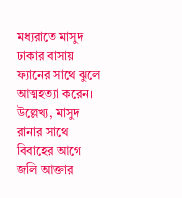মধ্যরাতে মাসুদ ঢাকার বাসায় ফ্যানের সাথে ঝুলে আত্মহত্যা করেন। উল্লেখ্য, মাসুদ রানার সাথে বিবাহের আগে জলি আক্তার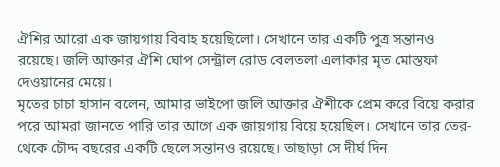ঐশির আরো এক জায়গায় বিবাহ হয়েছিলো। সেখানে তার একটি পুত্র সন্তানও রয়েছে। জলি আক্তার ঐশি ঘোপ সেন্ট্রাল রোড বেলতলা এলাকার মৃত মোস্তফা দেওয়ানের মেয়ে।
মৃতের চাচা হাসান বলেন, আমার ভাইপো জলি আক্তার ঐশীকে প্রেম করে বিয়ে করার পরে আমরা জানতে পারি তার আগে এক জায়গায় বিয়ে হয়েছিল। সেখানে তার তের-থেকে চৌদ্দ বছরের একটি ছেলে সন্তানও রয়েছে। তাছাড়া সে দীর্ঘ দিন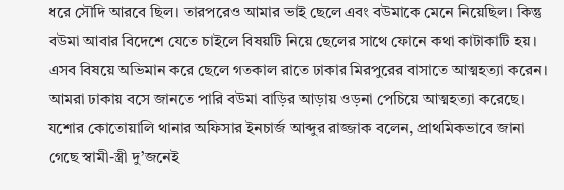ধরে সৌদি আরবে ছিল। তারপরেও আমার ভাই ছেলে এবং বউমাকে মেনে নিয়েছিল। কিন্তু বউমা আবার বিদেশে যেতে চাইলে বিষয়টি নিয়ে ছেলের সাথে ফোনে কথা কাটাকাটি হয়। এসব বিষয়ে অভিমান করে ছেলে গতকাল রাতে ঢাকার মিরপুরের বাসাতে আত্মহত্যা করেন। আমরা ঢাকায় বসে জানতে পারি বউমা বাড়ির আড়ায় ওড়না পেচিয়ে আত্মহত্যা করেছে।
যশোর কোতোয়ালি থানার অফিসার ইনচার্জ আব্দুর রাজ্জাক বলেন, প্রাথমিকভাবে জানা গেছে স্বামী-স্ত্রী দু’জনেই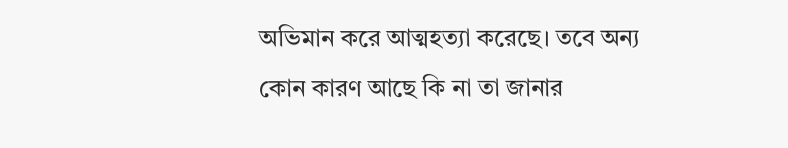অভিমান করে আত্মহত্যা করেছে। তবে অন্য কোন কারণ আছে কি না তা জানার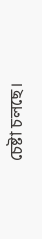চেষ্টা চলছে।